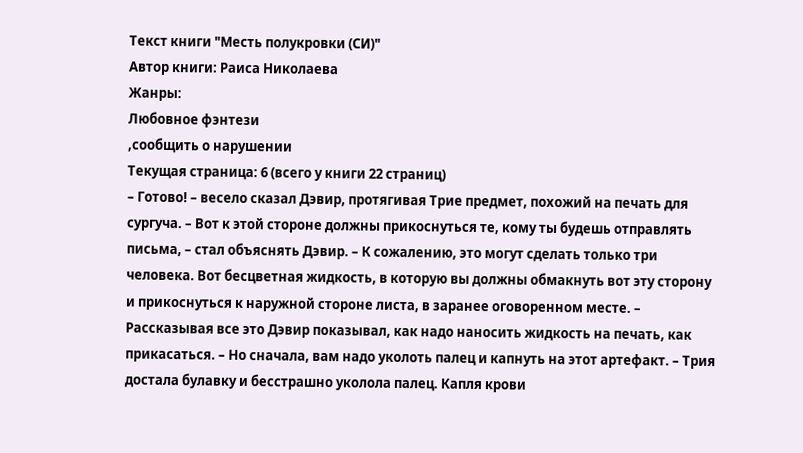Текст книги "Месть полукровки (СИ)"
Автор книги: Раиса Николаева
Жанры:
Любовное фэнтези
,сообщить о нарушении
Текущая страница: 6 (всего у книги 22 страниц)
– Готово! – весело сказал Дэвир, протягивая Трие предмет, похожий на печать для сургуча. – Вот к этой стороне должны прикоснуться те, кому ты будешь отправлять письма, – стал объяснять Дэвир. – К сожалению, это могут сделать только три человека. Вот бесцветная жидкость, в которую вы должны обмакнуть вот эту сторону и прикоснуться к наружной стороне листа, в заранее оговоренном месте. – Рассказывая все это Дэвир показывал, как надо наносить жидкость на печать, как прикасаться. – Но сначала, вам надо уколоть палец и капнуть на этот артефакт. – Трия достала булавку и бесстрашно уколола палец. Капля крови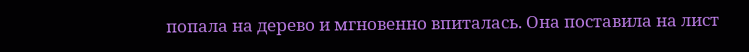попала на дерево и мгновенно впиталась. Она поставила на лист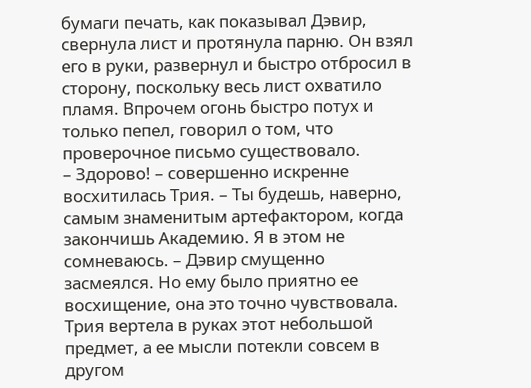бумаги печать, как показывал Дэвир, свернула лист и протянула парню. Он взял его в руки, развернул и быстро отбросил в сторону, поскольку весь лист охватило пламя. Впрочем огонь быстро потух и только пепел, говорил о том, что проверочное письмо существовало.
– Здорово! – совершенно искренне восхитилась Трия. – Ты будешь, наверно, самым знаменитым артефактором, когда закончишь Академию. Я в этом не сомневаюсь. – Дэвир смущенно засмеялся. Но ему было приятно ее восхищение, она это точно чувствовала. Трия вертела в руках этот небольшой предмет, а ее мысли потекли совсем в другом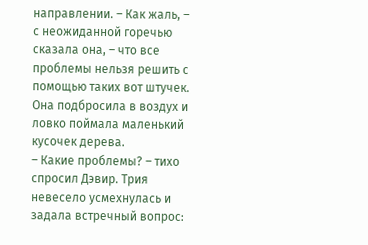направлении. – Как жаль, – с неожиданной горечью сказала она, – что все проблемы нельзя решить с помощью таких вот штучек. Она подбросила в воздух и ловко поймала маленький кусочек дерева.
– Какие проблемы? – тихо спросил Дэвир. Трия невесело усмехнулась и задала встречный вопрос: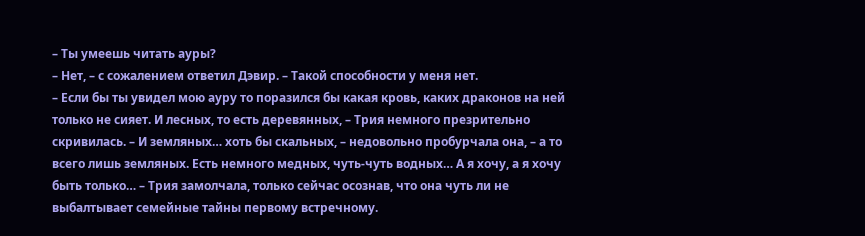– Ты умеешь читать ауры?
– Нет, – с сожалением ответил Дэвир. – Такой способности у меня нет.
– Если бы ты увидел мою ауру то поразился бы какая кровь, каких драконов на ней только не сияет. И лесных, то есть деревянных, – Трия немного презрительно скривилась. – И земляных… хоть бы скальных, – недовольно пробурчала она, – а то всего лишь земляных. Есть немного медных, чуть-чуть водных… А я хочу, а я хочу быть только… – Трия замолчала, только сейчас осознав, что она чуть ли не выбалтывает семейные тайны первому встречному.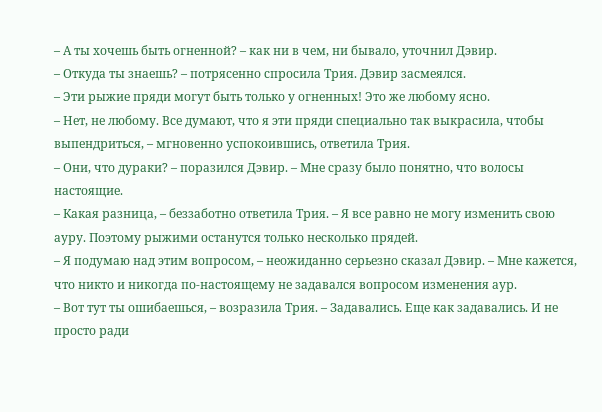– А ты хочешь быть огненной? – как ни в чем, ни бывало, уточнил Дэвир.
– Откуда ты знаешь? – потрясенно спросила Трия. Дэвир засмеялся.
– Эти рыжие пряди могут быть только у огненных! Это же любому ясно.
– Нет, не любому. Все думают, что я эти пряди специально так выкрасила, чтобы выпендриться, – мгновенно успокоившись, ответила Трия.
– Они, что дураки? – поразился Дэвир. – Мне сразу было понятно, что волосы настоящие.
– Какая разница, – беззаботно ответила Трия. – Я все равно не могу изменить свою ауру. Поэтому рыжими останутся только несколько прядей.
– Я подумаю над этим вопросом, – неожиданно серьезно сказал Дэвир. – Мне кажется, что никто и никогда по-настоящему не задавался вопросом изменения аур.
– Вот тут ты ошибаешься, – возразила Трия. – Задавались. Еще как задавались. И не просто ради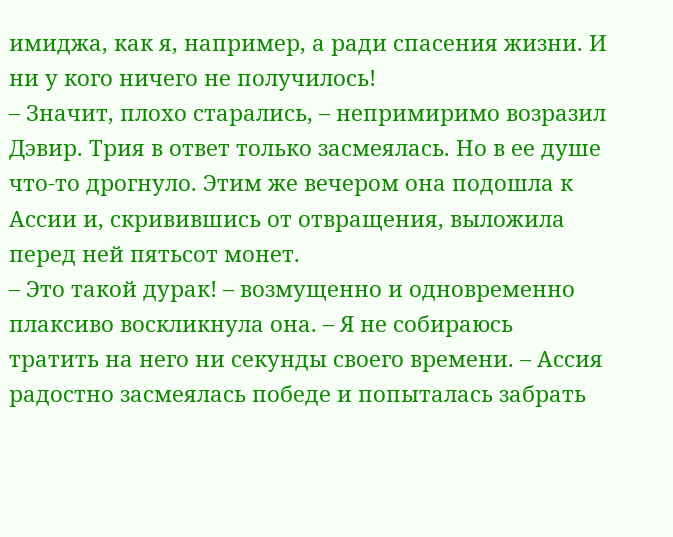имиджа, как я, например, а ради спасения жизни. И ни у кого ничего не получилось!
– Значит, плохо старались, – непримиримо возразил Дэвир. Трия в ответ только засмеялась. Но в ее душе что-то дрогнуло. Этим же вечером она подошла к Ассии и, скривившись от отвращения, выложила перед ней пятьсот монет.
– Это такой дурак! – возмущенно и одновременно плаксиво воскликнула она. – Я не собираюсь тратить на него ни секунды своего времени. – Ассия радостно засмеялась победе и попыталась забрать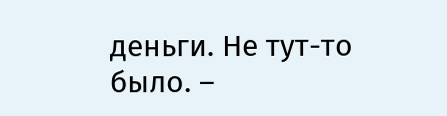деньги. Не тут-то было. –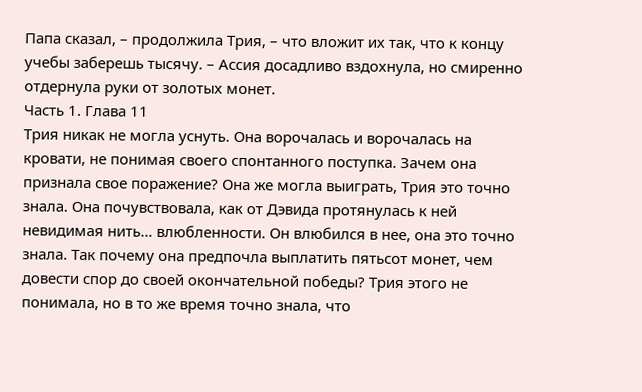Папа сказал, – продолжила Трия, – что вложит их так, что к концу учебы заберешь тысячу. – Ассия досадливо вздохнула, но смиренно отдернула руки от золотых монет.
Часть 1. Глава 11
Трия никак не могла уснуть. Она ворочалась и ворочалась на кровати, не понимая своего спонтанного поступка. Зачем она признала свое поражение? Она же могла выиграть, Трия это точно знала. Она почувствовала, как от Дэвида протянулась к ней невидимая нить… влюбленности. Он влюбился в нее, она это точно знала. Так почему она предпочла выплатить пятьсот монет, чем довести спор до своей окончательной победы? Трия этого не понимала, но в то же время точно знала, что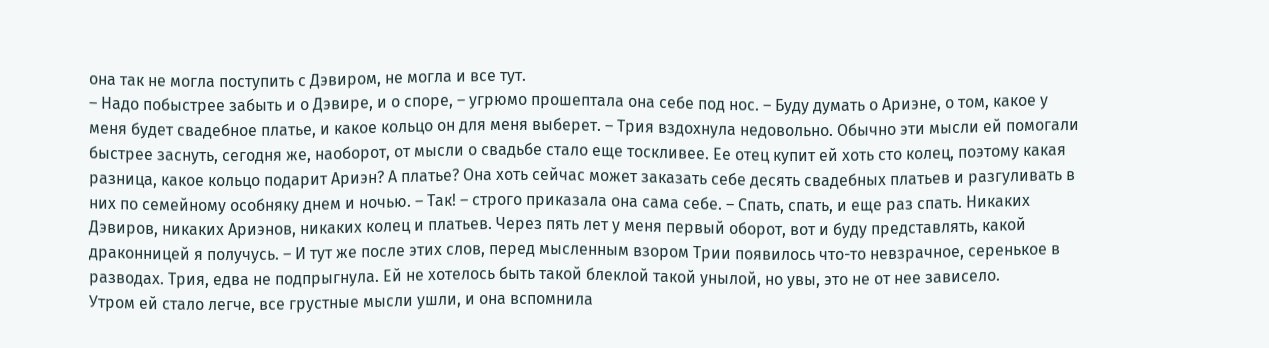она так не могла поступить с Дэвиром, не могла и все тут.
– Надо побыстрее забыть и о Дэвире, и о споре, – угрюмо прошептала она себе под нос. – Буду думать о Ариэне, о том, какое у меня будет свадебное платье, и какое кольцо он для меня выберет. – Трия вздохнула недовольно. Обычно эти мысли ей помогали быстрее заснуть, сегодня же, наоборот, от мысли о свадьбе стало еще тоскливее. Ее отец купит ей хоть сто колец, поэтому какая разница, какое кольцо подарит Ариэн? А платье? Она хоть сейчас может заказать себе десять свадебных платьев и разгуливать в них по семейному особняку днем и ночью. – Так! – строго приказала она сама себе. – Спать, спать, и еще раз спать. Никаких Дэвиров, никаких Ариэнов, никаких колец и платьев. Через пять лет у меня первый оборот, вот и буду представлять, какой драконницей я получусь. – И тут же после этих слов, перед мысленным взором Трии появилось что-то невзрачное, серенькое в разводах. Трия, едва не подпрыгнула. Ей не хотелось быть такой блеклой такой унылой, но увы, это не от нее зависело.
Утром ей стало легче, все грустные мысли ушли, и она вспомнила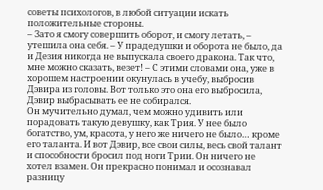советы психологов, в любой ситуации искать положительные стороны.
– Зато я смогу совершить оборот, и смогу летать, – утешила она себя. – У прадедушки и оборота не было, да и Дезия никогда не выпускала своего дракона. Так что, мне можно сказать, везет! – С этими словами она, уже в хорошем настроении окунулась в учебу, выбросив Дэвира из головы. Вот только это она его выбросила, Дэвир выбрасывать ее не собирался.
Он мучительно думал, чем можно удивить или порадовать такую девушку, как Трия. У нее было богатство, ум, красота, у него же ничего не было… кроме его таланта. И вот Дэвир, все свои силы, весь свой талант и способности бросил под ноги Трии. Он ничего не хотел взамен. Он прекрасно понимал и осознавал разницу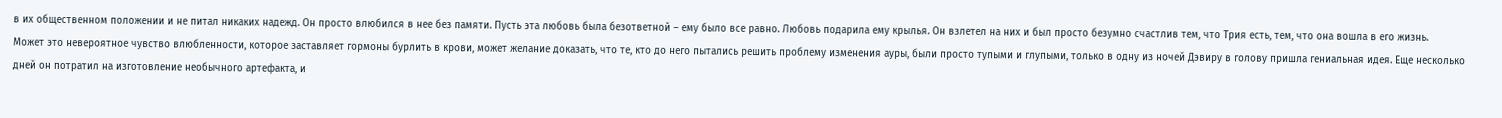в их общественном положении и не питал никаких надежд. Он просто влюбился в нее без памяти. Пусть эта любовь была безответной – ему было все равно. Любовь подарила ему крылья. Он взлетел на них и был просто безумно счастлив тем, что Трия есть, тем, что она вошла в его жизнь.
Может это невероятное чувство влюбленности, которое заставляет гормоны бурлить в крови, может желание доказать, что те, кто до него пытались решить проблему изменения ауры, были просто тупыми и глупыми, только в одну из ночей Дэвиру в голову пришла гениальная идея. Еще несколько дней он потратил на изготовление необычного артефакта, и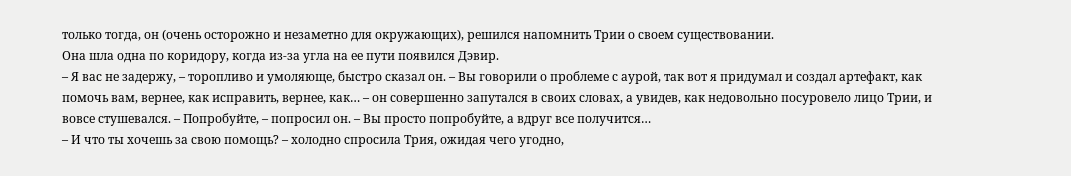только тогда, он (очень осторожно и незаметно для окружающих), решился напомнить Трии о своем существовании.
Она шла одна по коридору, когда из-за угла на ее пути появился Дэвир.
– Я вас не задержу, – торопливо и умоляюще, быстро сказал он. – Вы говорили о проблеме с аурой, так вот я придумал и создал артефакт, как помочь вам, вернее, как исправить, вернее, как… – он совершенно запутался в своих словах, а увидев, как недовольно посуровело лицо Трии, и вовсе стушевался. – Попробуйте, – попросил он. – Вы просто попробуйте, а вдруг все получится…
– И что ты хочешь за свою помощь? – холодно спросила Трия, ожидая чего угодно,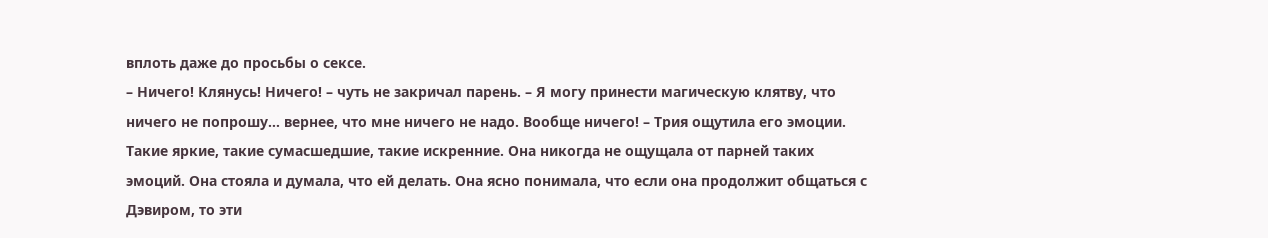вплоть даже до просьбы о сексе.
– Ничего! Клянусь! Ничего! – чуть не закричал парень. – Я могу принести магическую клятву, что ничего не попрошу… вернее, что мне ничего не надо. Вообще ничего! – Трия ощутила его эмоции. Такие яркие, такие сумасшедшие, такие искренние. Она никогда не ощущала от парней таких эмоций. Она стояла и думала, что ей делать. Она ясно понимала, что если она продолжит общаться с Дэвиром, то эти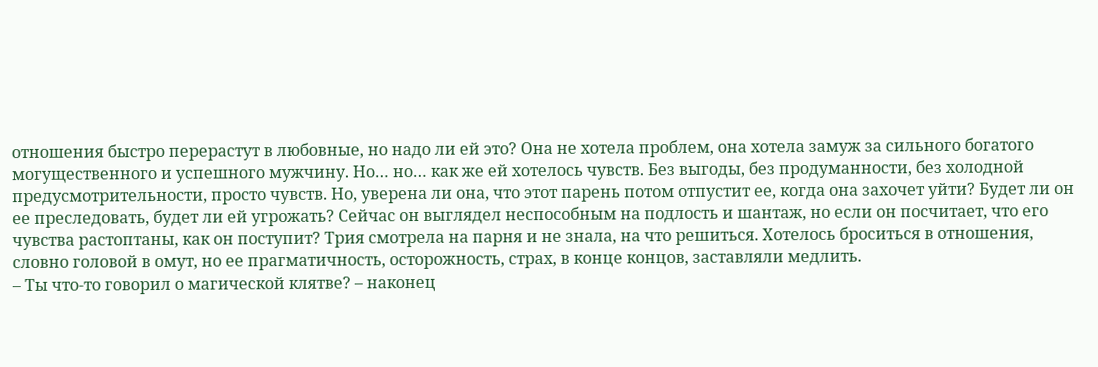отношения быстро перерастут в любовные, но надо ли ей это? Она не хотела проблем, она хотела замуж за сильного богатого могущественного и успешного мужчину. Но… но… как же ей хотелось чувств. Без выгоды, без продуманности, без холодной предусмотрительности, просто чувств. Но, уверена ли она, что этот парень потом отпустит ее, когда она захочет уйти? Будет ли он ее преследовать, будет ли ей угрожать? Сейчас он выглядел неспособным на подлость и шантаж, но если он посчитает, что его чувства растоптаны, как он поступит? Трия смотрела на парня и не знала, на что решиться. Хотелось броситься в отношения, словно головой в омут, но ее прагматичность, осторожность, страх, в конце концов, заставляли медлить.
– Ты что-то говорил о магической клятве? – наконец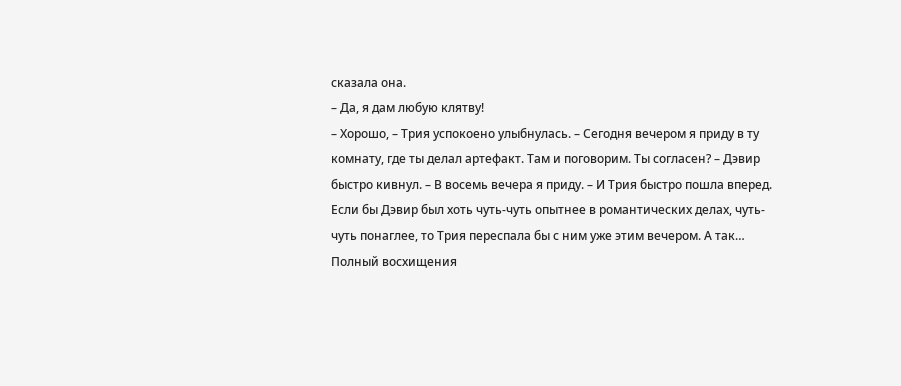сказала она.
– Да, я дам любую клятву!
– Хорошо, – Трия успокоено улыбнулась. – Сегодня вечером я приду в ту комнату, где ты делал артефакт. Там и поговорим. Ты согласен? – Дэвир быстро кивнул. – В восемь вечера я приду. – И Трия быстро пошла вперед.
Если бы Дэвир был хоть чуть-чуть опытнее в романтических делах, чуть-чуть понаглее, то Трия переспала бы с ним уже этим вечером. А так… Полный восхищения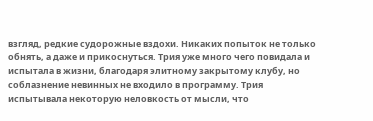взгляд, редкие судорожные вздохи. Никаких попыток не только обнять, а даже и прикоснуться. Трия уже много чего повидала и испытала в жизни, благодаря элитному закрытому клубу, но соблазнение невинных не входило в программу. Трия испытывала некоторую неловкость от мысли, что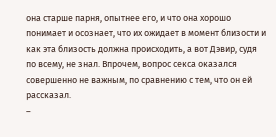она старше парня, опытнее его, и что она хорошо понимает и осознает, что их ожидает в момент близости и как эта близость должна происходить, а вот Дэвир, судя по всему, не знал. Впрочем, вопрос секса оказался совершенно не важным, по сравнению с тем, что он ей рассказал.
–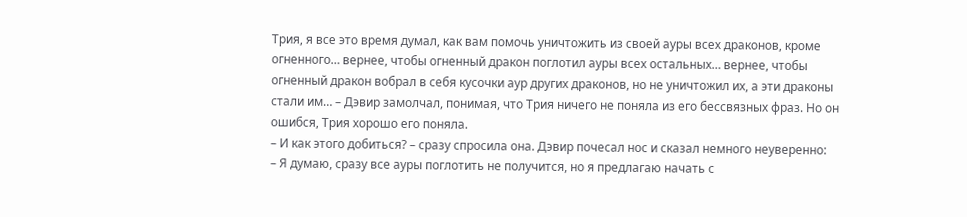Трия, я все это время думал, как вам помочь уничтожить из своей ауры всех драконов, кроме огненного… вернее, чтобы огненный дракон поглотил ауры всех остальных… вернее, чтобы огненный дракон вобрал в себя кусочки аур других драконов, но не уничтожил их, а эти драконы стали им… – Дэвир замолчал, понимая, что Трия ничего не поняла из его бессвязных фраз. Но он ошибся, Трия хорошо его поняла.
– И как этого добиться? – сразу спросила она. Дэвир почесал нос и сказал немного неуверенно:
– Я думаю, сразу все ауры поглотить не получится, но я предлагаю начать с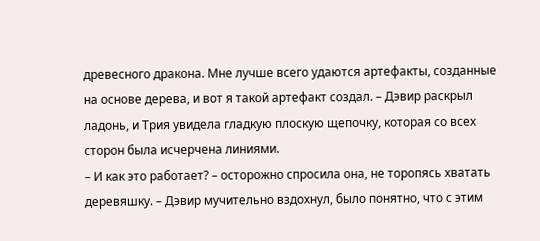древесного дракона. Мне лучше всего удаются артефакты, созданные на основе дерева, и вот я такой артефакт создал. – Дэвир раскрыл ладонь, и Трия увидела гладкую плоскую щепочку, которая со всех сторон была исчерчена линиями.
– И как это работает? – осторожно спросила она, не торопясь хватать деревяшку. – Дэвир мучительно вздохнул, было понятно, что с этим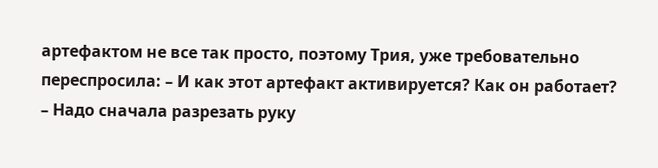артефактом не все так просто, поэтому Трия, уже требовательно переспросила: – И как этот артефакт активируется? Как он работает?
– Надо сначала разрезать руку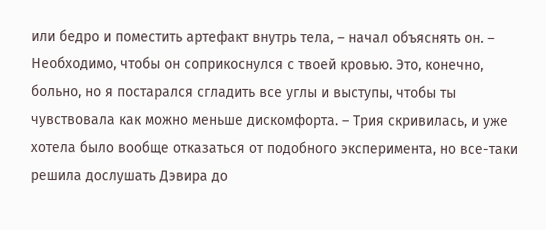или бедро и поместить артефакт внутрь тела, – начал объяснять он. – Необходимо, чтобы он соприкоснулся с твоей кровью. Это, конечно, больно, но я постарался сгладить все углы и выступы, чтобы ты чувствовала как можно меньше дискомфорта. – Трия скривилась, и уже хотела было вообще отказаться от подобного эксперимента, но все-таки решила дослушать Дэвира до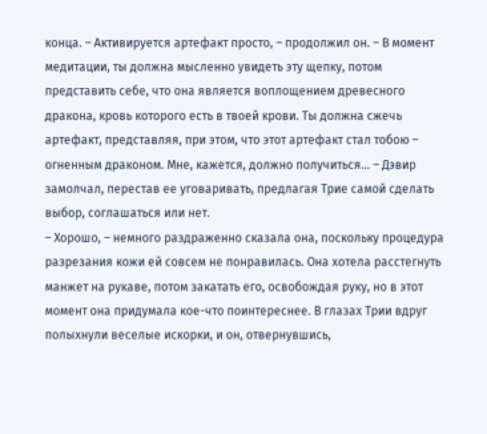конца. – Активируется артефакт просто, – продолжил он. – В момент медитации, ты должна мысленно увидеть эту щепку, потом представить себе, что она является воплощением древесного дракона, кровь которого есть в твоей крови. Ты должна сжечь артефакт, представляя, при этом, что этот артефакт стал тобою – огненным драконом. Мне, кажется, должно получиться… – Дэвир замолчал, перестав ее уговаривать, предлагая Трие самой сделать выбор, соглашаться или нет.
– Хорошо, – немного раздраженно сказала она, поскольку процедура разрезания кожи ей совсем не понравилась. Она хотела расстегнуть манжет на рукаве, потом закатать его, освобождая руку, но в этот момент она придумала кое-что поинтереснее. В глазах Трии вдруг полыхнули веселые искорки, и он, отвернувшись,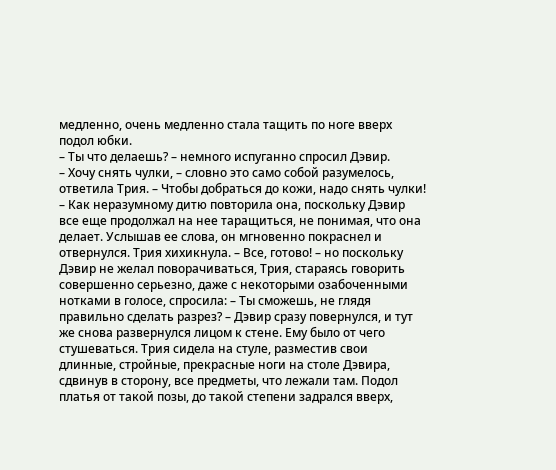медленно, очень медленно стала тащить по ноге вверх подол юбки.
– Ты что делаешь? – немного испуганно спросил Дэвир.
– Хочу снять чулки, – словно это само собой разумелось, ответила Трия. – Чтобы добраться до кожи, надо снять чулки! – Как неразумному дитю повторила она, поскольку Дэвир все еще продолжал на нее таращиться, не понимая, что она делает. Услышав ее слова, он мгновенно покраснел и отвернулся. Трия хихикнула. – Все, готово! – но поскольку Дэвир не желал поворачиваться, Трия, стараясь говорить совершенно серьезно, даже с некоторыми озабоченными нотками в голосе, спросила: – Ты сможешь, не глядя правильно сделать разрез? – Дэвир сразу повернулся, и тут же снова развернулся лицом к стене. Ему было от чего стушеваться. Трия сидела на стуле, разместив свои длинные, стройные, прекрасные ноги на столе Дэвира, сдвинув в сторону, все предметы, что лежали там. Подол платья от такой позы, до такой степени задрался вверх,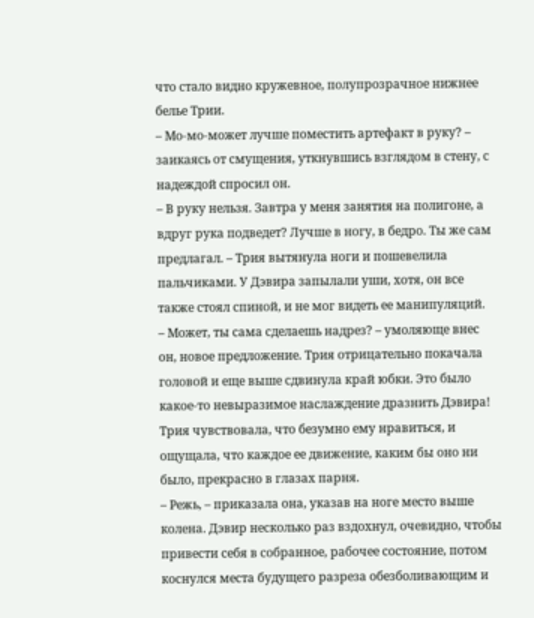что стало видно кружевное, полупрозрачное нижнее белье Трии.
– Мо-мо-может лучше поместить артефакт в руку? – заикаясь от смущения, уткнувшись взглядом в стену, с надеждой спросил он.
– В руку нельзя. Завтра у меня занятия на полигоне, а вдруг рука подведет? Лучше в ногу, в бедро. Ты же сам предлагал. – Трия вытянула ноги и пошевелила пальчиками. У Дэвира запылали уши, хотя, он все также стоял спиной, и не мог видеть ее манипуляций.
– Может, ты сама сделаешь надрез? – умоляюще внес он, новое предложение. Трия отрицательно покачала головой и еще выше сдвинула край юбки. Это было какое-то невыразимое наслаждение дразнить Дэвира! Трия чувствовала, что безумно ему нравиться, и ощущала, что каждое ее движение, каким бы оно ни было, прекрасно в глазах парня.
– Режь, – приказала она, указав на ноге место выше колена. Дэвир несколько раз вздохнул, очевидно, чтобы привести себя в собранное, рабочее состояние, потом коснулся места будущего разреза обезболивающим и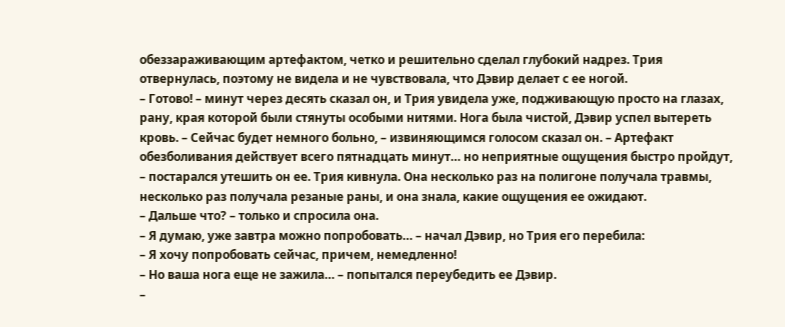обеззараживающим артефактом, четко и решительно сделал глубокий надрез. Трия отвернулась, поэтому не видела и не чувствовала, что Дэвир делает с ее ногой.
– Готово! – минут через десять сказал он, и Трия увидела уже, подживающую просто на глазах, рану, края которой были стянуты особыми нитями. Нога была чистой, Дэвир успел вытереть кровь. – Сейчас будет немного больно, – извиняющимся голосом сказал он. – Артефакт обезболивания действует всего пятнадцать минут… но неприятные ощущения быстро пройдут, – постарался утешить он ее. Трия кивнула. Она несколько раз на полигоне получала травмы, несколько раз получала резаные раны, и она знала, какие ощущения ее ожидают.
– Дальше что? – только и спросила она.
– Я думаю, уже завтра можно попробовать… – начал Дэвир, но Трия его перебила:
– Я хочу попробовать сейчас, причем, немедленно!
– Но ваша нога еще не зажила… – попытался переубедить ее Дэвир.
–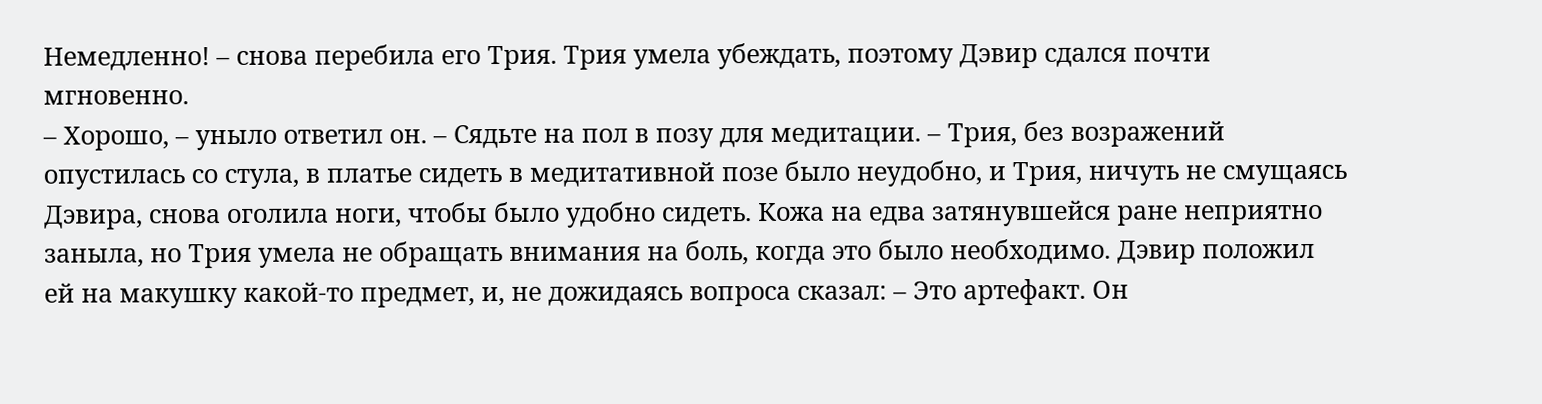Немедленно! – снова перебила его Трия. Трия умела убеждать, поэтому Дэвир сдался почти мгновенно.
– Хорошо, – уныло ответил он. – Сядьте на пол в позу для медитации. – Трия, без возражений опустилась со стула, в платье сидеть в медитативной позе было неудобно, и Трия, ничуть не смущаясь Дэвира, снова оголила ноги, чтобы было удобно сидеть. Кожа на едва затянувшейся ране неприятно заныла, но Трия умела не обращать внимания на боль, когда это было необходимо. Дэвир положил ей на макушку какой-то предмет, и, не дожидаясь вопроса сказал: – Это артефакт. Он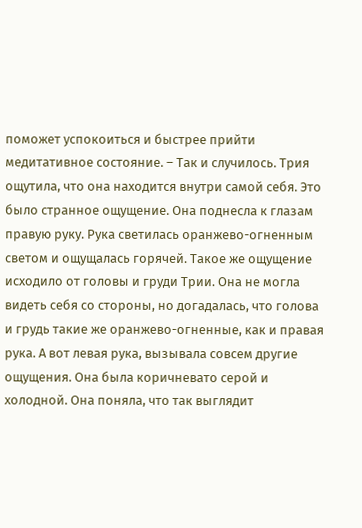поможет успокоиться и быстрее прийти медитативное состояние. – Так и случилось. Трия ощутила, что она находится внутри самой себя. Это было странное ощущение. Она поднесла к глазам правую руку. Рука светилась оранжево-огненным светом и ощущалась горячей. Такое же ощущение исходило от головы и груди Трии. Она не могла видеть себя со стороны, но догадалась, что голова и грудь такие же оранжево-огненные, как и правая рука. А вот левая рука, вызывала совсем другие ощущения. Она была коричневато серой и холодной. Она поняла, что так выглядит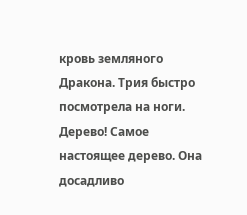кровь земляного Дракона. Трия быстро посмотрела на ноги. Дерево! Самое настоящее дерево. Она досадливо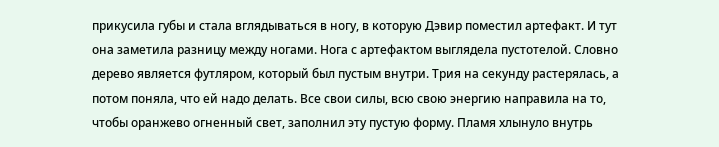прикусила губы и стала вглядываться в ногу, в которую Дэвир поместил артефакт. И тут она заметила разницу между ногами. Нога с артефактом выглядела пустотелой. Словно дерево является футляром, который был пустым внутри. Трия на секунду растерялась, а потом поняла, что ей надо делать. Все свои силы, всю свою энергию направила на то, чтобы оранжево огненный свет, заполнил эту пустую форму. Пламя хлынуло внутрь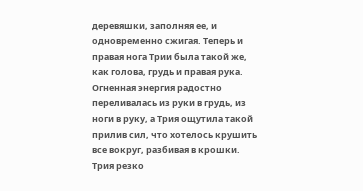деревяшки, заполняя ее, и одновременно сжигая. Теперь и правая нога Трии была такой же, как голова, грудь и правая рука. Огненная энергия радостно переливалась из руки в грудь, из ноги в руку, а Трия ощутила такой прилив сил, что хотелось крушить все вокруг, разбивая в крошки.
Трия резко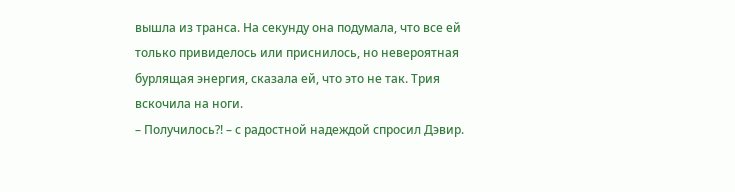вышла из транса. На секунду она подумала, что все ей только привиделось или приснилось, но невероятная бурлящая энергия, сказала ей, что это не так. Трия вскочила на ноги.
– Получилось?! – с радостной надеждой спросил Дэвир.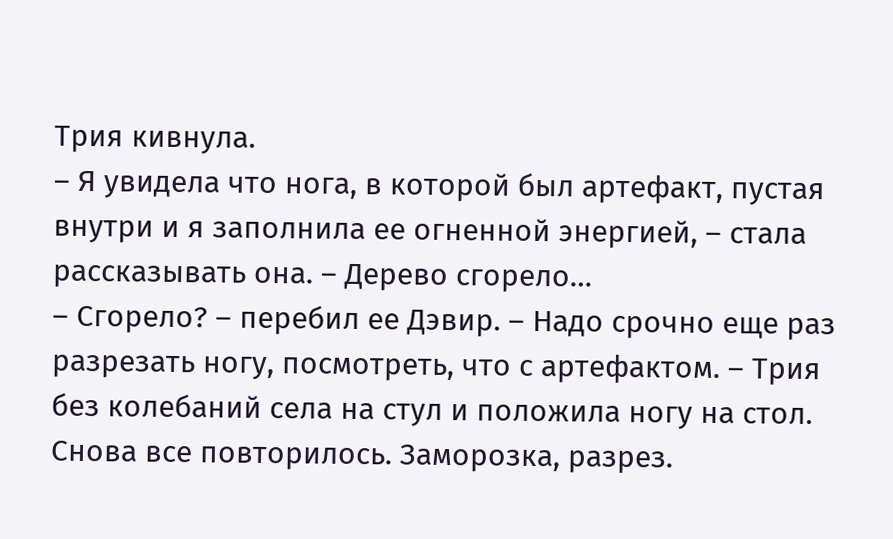Трия кивнула.
– Я увидела что нога, в которой был артефакт, пустая внутри и я заполнила ее огненной энергией, – стала рассказывать она. – Дерево сгорело…
– Сгорело? – перебил ее Дэвир. – Надо срочно еще раз разрезать ногу, посмотреть, что с артефактом. – Трия без колебаний села на стул и положила ногу на стол. Снова все повторилось. Заморозка, разрез.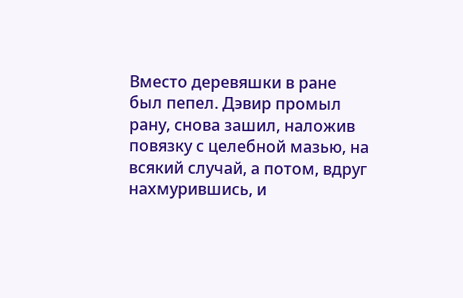Вместо деревяшки в ране был пепел. Дэвир промыл рану, снова зашил, наложив повязку с целебной мазью, на всякий случай, а потом, вдруг нахмурившись, и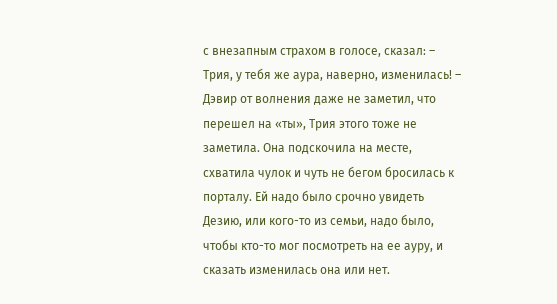с внезапным страхом в голосе, сказал: – Трия, у тебя же аура, наверно, изменилась! – Дэвир от волнения даже не заметил, что перешел на «ты», Трия этого тоже не заметила. Она подскочила на месте, схватила чулок и чуть не бегом бросилась к порталу. Ей надо было срочно увидеть Дезию, или кого-то из семьи, надо было, чтобы кто-то мог посмотреть на ее ауру, и сказать изменилась она или нет.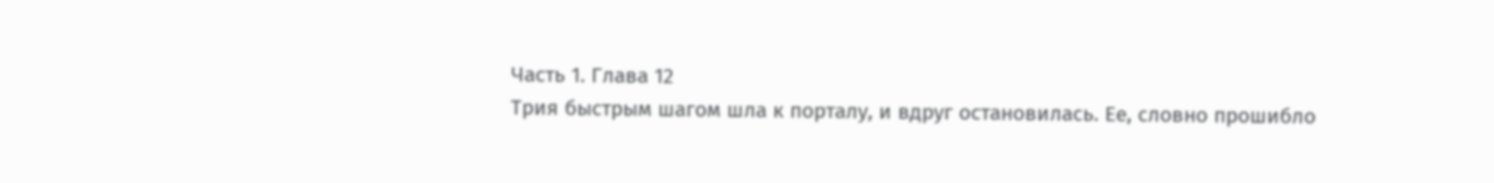Часть 1. Глава 12
Трия быстрым шагом шла к порталу, и вдруг остановилась. Ее, словно прошибло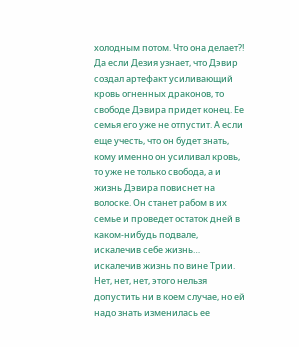холодным потом. Что она делает?! Да если Дезия узнает, что Дэвир создал артефакт усиливающий кровь огненных драконов, то свободе Дэвира придет конец. Ее семья его уже не отпустит. А если еще учесть, что он будет знать, кому именно он усиливал кровь, то уже не только свобода, а и жизнь Дэвира повиснет на волоске. Он станет рабом в их семье и проведет остаток дней в каком-нибудь подвале, искалечив себе жизнь… искалечив жизнь по вине Трии. Нет, нет, нет, этого нельзя допустить ни в коем случае, но ей надо знать изменилась ее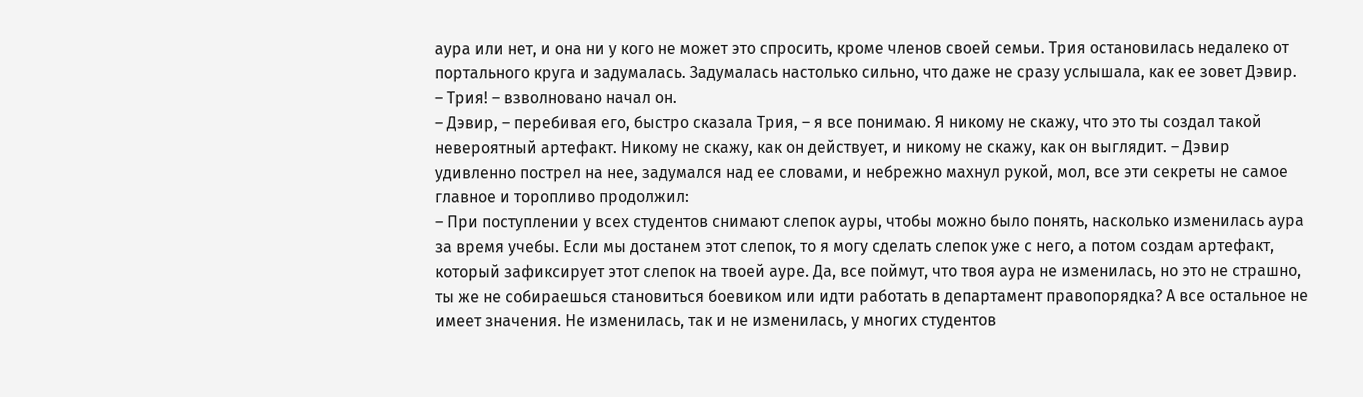аура или нет, и она ни у кого не может это спросить, кроме членов своей семьи. Трия остановилась недалеко от портального круга и задумалась. Задумалась настолько сильно, что даже не сразу услышала, как ее зовет Дэвир.
– Трия! – взволновано начал он.
– Дэвир, – перебивая его, быстро сказала Трия, – я все понимаю. Я никому не скажу, что это ты создал такой невероятный артефакт. Никому не скажу, как он действует, и никому не скажу, как он выглядит. – Дэвир удивленно пострел на нее, задумался над ее словами, и небрежно махнул рукой, мол, все эти секреты не самое главное и торопливо продолжил:
– При поступлении у всех студентов снимают слепок ауры, чтобы можно было понять, насколько изменилась аура за время учебы. Если мы достанем этот слепок, то я могу сделать слепок уже с него, а потом создам артефакт, который зафиксирует этот слепок на твоей ауре. Да, все поймут, что твоя аура не изменилась, но это не страшно, ты же не собираешься становиться боевиком или идти работать в департамент правопорядка? А все остальное не имеет значения. Не изменилась, так и не изменилась, у многих студентов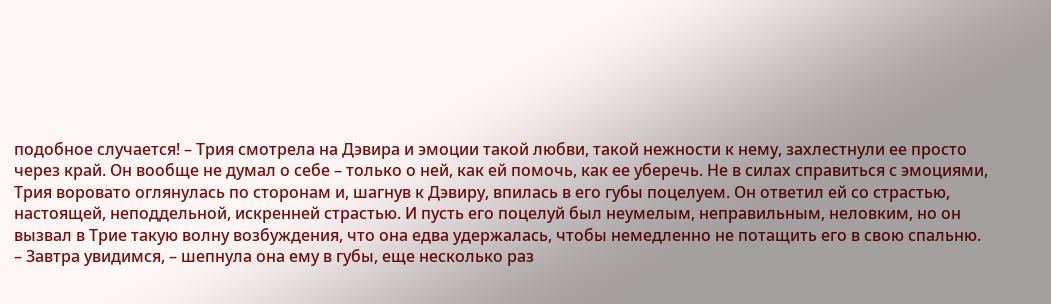подобное случается! – Трия смотрела на Дэвира и эмоции такой любви, такой нежности к нему, захлестнули ее просто через край. Он вообще не думал о себе – только о ней, как ей помочь, как ее уберечь. Не в силах справиться с эмоциями, Трия воровато оглянулась по сторонам и, шагнув к Дэвиру, впилась в его губы поцелуем. Он ответил ей со страстью, настоящей, неподдельной, искренней страстью. И пусть его поцелуй был неумелым, неправильным, неловким, но он вызвал в Трие такую волну возбуждения, что она едва удержалась, чтобы немедленно не потащить его в свою спальню.
– Завтра увидимся, – шепнула она ему в губы, еще несколько раз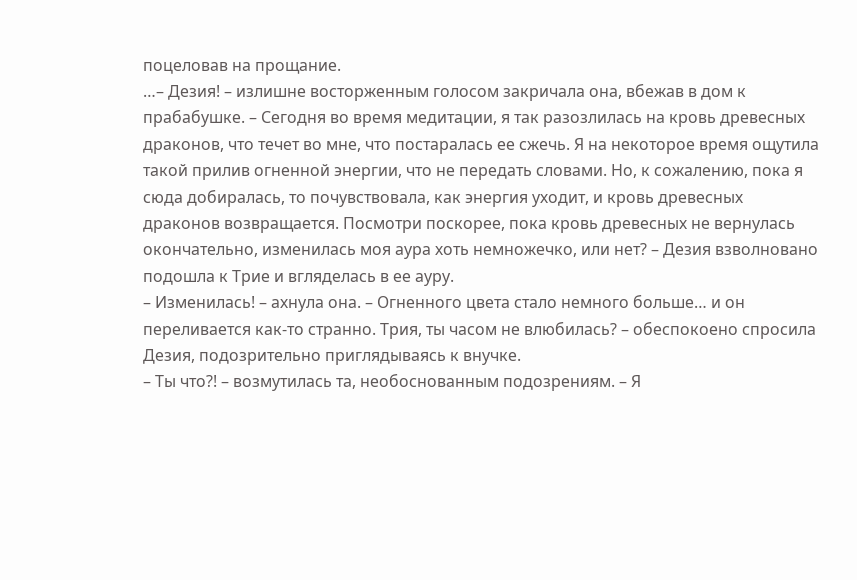поцеловав на прощание.
…– Дезия! – излишне восторженным голосом закричала она, вбежав в дом к прабабушке. – Сегодня во время медитации, я так разозлилась на кровь древесных драконов, что течет во мне, что постаралась ее сжечь. Я на некоторое время ощутила такой прилив огненной энергии, что не передать словами. Но, к сожалению, пока я сюда добиралась, то почувствовала, как энергия уходит, и кровь древесных драконов возвращается. Посмотри поскорее, пока кровь древесных не вернулась окончательно, изменилась моя аура хоть немножечко, или нет? – Дезия взволновано подошла к Трие и вгляделась в ее ауру.
– Изменилась! – ахнула она. – Огненного цвета стало немного больше… и он переливается как-то странно. Трия, ты часом не влюбилась? – обеспокоено спросила Дезия, подозрительно приглядываясь к внучке.
– Ты что?! – возмутилась та, необоснованным подозрениям. – Я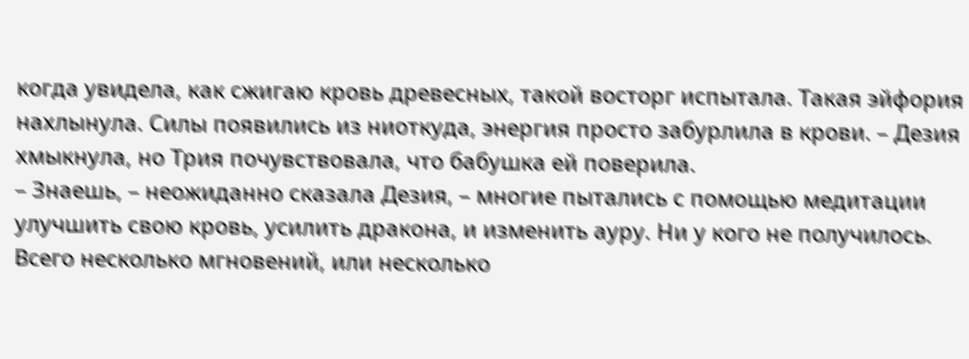когда увидела, как сжигаю кровь древесных, такой восторг испытала. Такая эйфория нахлынула. Силы появились из ниоткуда, энергия просто забурлила в крови. – Дезия хмыкнула, но Трия почувствовала, что бабушка ей поверила.
– Знаешь, – неожиданно сказала Дезия, – многие пытались с помощью медитации улучшить свою кровь, усилить дракона, и изменить ауру. Ни у кого не получилось. Всего несколько мгновений, или несколько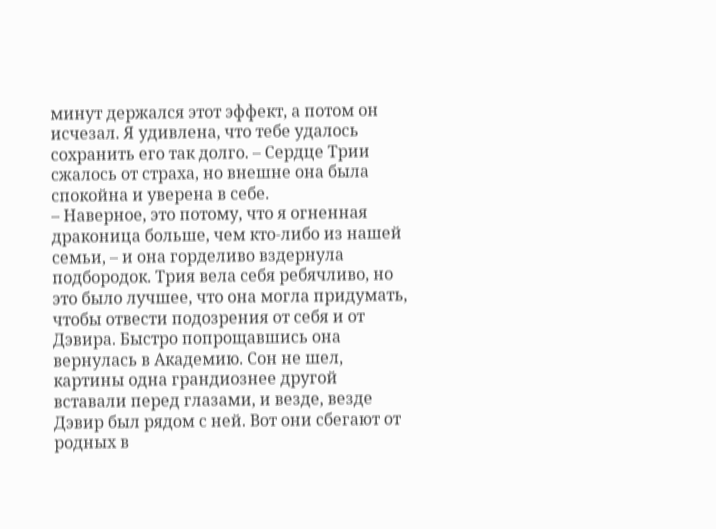минут держался этот эффект, а потом он исчезал. Я удивлена, что тебе удалось сохранить его так долго. – Сердце Трии сжалось от страха, но внешне она была спокойна и уверена в себе.
– Наверное, это потому, что я огненная драконица больше, чем кто-либо из нашей семьи, – и она горделиво вздернула подбородок. Трия вела себя ребячливо, но это было лучшее, что она могла придумать, чтобы отвести подозрения от себя и от Дэвира. Быстро попрощавшись она вернулась в Академию. Сон не шел, картины одна грандиознее другой вставали перед глазами, и везде, везде Дэвир был рядом с ней. Вот они сбегают от родных в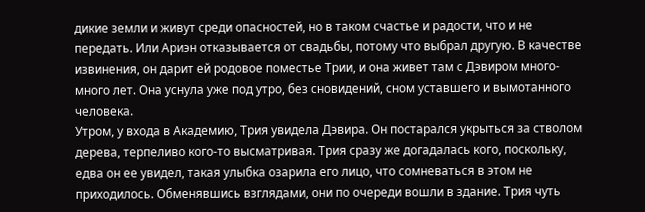дикие земли и живут среди опасностей, но в таком счастье и радости, что и не передать. Или Ариэн отказывается от свадьбы, потому что выбрал другую. В качестве извинения, он дарит ей родовое поместье Трии, и она живет там с Дэвиром много-много лет. Она уснула уже под утро, без сновидений, сном уставшего и вымотанного человека.
Утром, у входа в Академию, Трия увидела Дэвира. Он постарался укрыться за стволом дерева, терпеливо кого-то высматривая. Трия сразу же догадалась кого, поскольку, едва он ее увидел, такая улыбка озарила его лицо, что сомневаться в этом не приходилось. Обменявшись взглядами, они по очереди вошли в здание. Трия чуть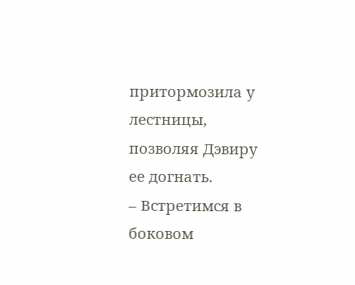притормозила у лестницы, позволяя Дэвиру ее догнать.
– Встретимся в боковом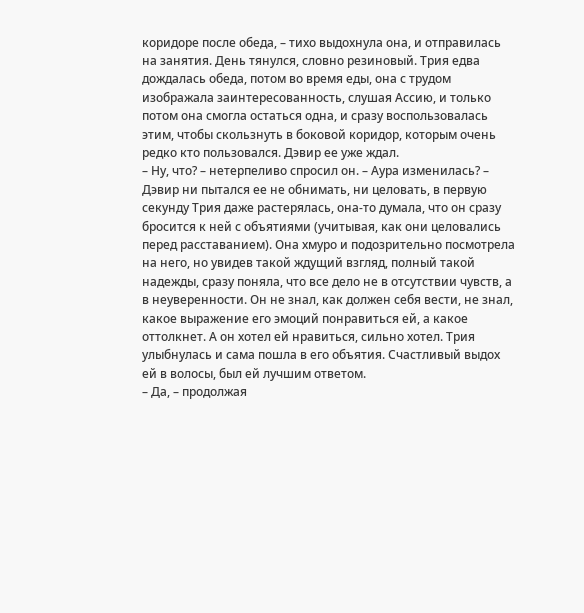коридоре после обеда, – тихо выдохнула она, и отправилась на занятия. День тянулся, словно резиновый. Трия едва дождалась обеда, потом во время еды, она с трудом изображала заинтересованность, слушая Ассию, и только потом она смогла остаться одна, и сразу воспользовалась этим, чтобы скользнуть в боковой коридор, которым очень редко кто пользовался. Дэвир ее уже ждал.
– Ну, что? – нетерпеливо спросил он. – Аура изменилась? – Дэвир ни пытался ее не обнимать, ни целовать, в первую секунду Трия даже растерялась, она-то думала, что он сразу бросится к ней с объятиями (учитывая, как они целовались перед расставанием). Она хмуро и подозрительно посмотрела на него, но увидев такой ждущий взгляд, полный такой надежды, сразу поняла, что все дело не в отсутствии чувств, а в неуверенности. Он не знал, как должен себя вести, не знал, какое выражение его эмоций понравиться ей, а какое оттолкнет. А он хотел ей нравиться, сильно хотел. Трия улыбнулась и сама пошла в его объятия. Счастливый выдох ей в волосы, был ей лучшим ответом.
– Да, – продолжая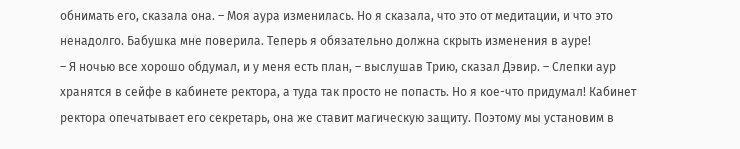обнимать его, сказала она. – Моя аура изменилась. Но я сказала, что это от медитации, и что это ненадолго. Бабушка мне поверила. Теперь я обязательно должна скрыть изменения в ауре!
– Я ночью все хорошо обдумал, и у меня есть план, – выслушав Трию, сказал Дэвир. – Слепки аур хранятся в сейфе в кабинете ректора, а туда так просто не попасть. Но я кое-что придумал! Кабинет ректора опечатывает его секретарь, она же ставит магическую защиту. Поэтому мы установим в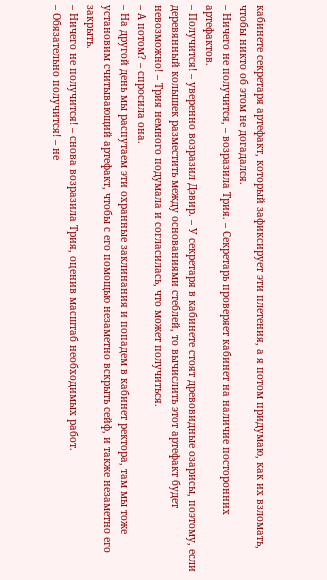кабинете секретаря артефакт, который зафиксирует эти плетения, а я потом придумаю, как их взломать, чтобы никто об этом не догадался.
– Ничего не получится, – возразила Трия. – Секретарь проверяет кабинет на наличие посторонних артефактов.
– Получится! – уверенно возразил Дэвир. – У секретаря в кабинете стоят древовидные озарисы, поэтому, если деревянный колышек разместить между основаниями стеблей, то вычислить этот артефакт будет невозможно! – Трия немного подумала и согласилась, что может получиться.
– А потом? – спросила она.
– На другой день мы распутаем эти охранные заклинания и попадем в кабинет ректора, там мы тоже установим считывающий артефакт, чтобы с его помощью незаметно вскрыть сейф, и также незаметно его закрыть.
– Ничего не получится! – снова возразила Трия, оценив масштаб необходимых работ.
– Обязательно получится! – не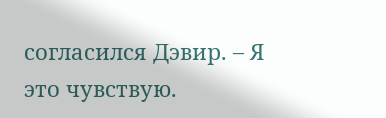согласился Дэвир. – Я это чувствую.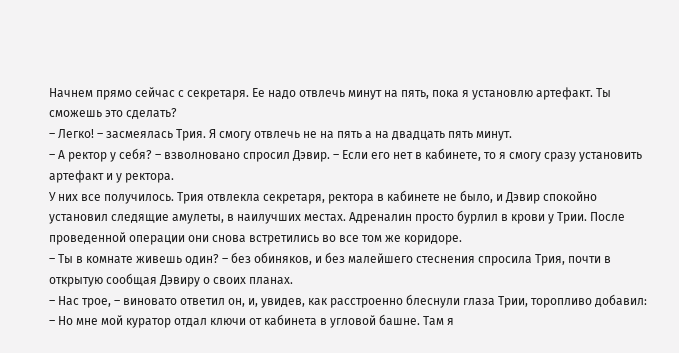Начнем прямо сейчас с секретаря. Ее надо отвлечь минут на пять, пока я установлю артефакт. Ты сможешь это сделать?
– Легко! – засмеялась Трия. Я смогу отвлечь не на пять а на двадцать пять минут.
– А ректор у себя? – взволновано спросил Дэвир. – Если его нет в кабинете, то я смогу сразу установить артефакт и у ректора.
У них все получилось. Трия отвлекла секретаря, ректора в кабинете не было, и Дэвир спокойно установил следящие амулеты, в наилучших местах. Адреналин просто бурлил в крови у Трии. После проведенной операции они снова встретились во все том же коридоре.
– Ты в комнате живешь один? – без обиняков, и без малейшего стеснения спросила Трия, почти в открытую сообщая Дэвиру о своих планах.
– Нас трое, – виновато ответил он, и, увидев, как расстроенно блеснули глаза Трии, торопливо добавил: – Но мне мой куратор отдал ключи от кабинета в угловой башне. Там я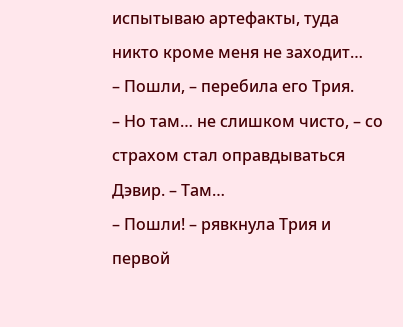испытываю артефакты, туда никто кроме меня не заходит…
– Пошли, – перебила его Трия.
– Но там… не слишком чисто, – со страхом стал оправдываться Дэвир. – Там…
– Пошли! – рявкнула Трия и первой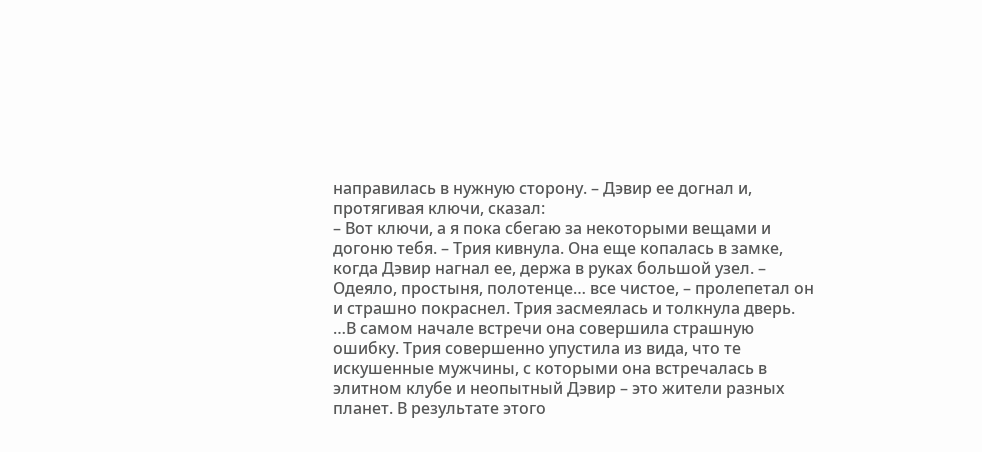направилась в нужную сторону. – Дэвир ее догнал и, протягивая ключи, сказал:
– Вот ключи, а я пока сбегаю за некоторыми вещами и догоню тебя. – Трия кивнула. Она еще копалась в замке, когда Дэвир нагнал ее, держа в руках большой узел. – Одеяло, простыня, полотенце… все чистое, – пролепетал он и страшно покраснел. Трия засмеялась и толкнула дверь.
…В самом начале встречи она совершила страшную ошибку. Трия совершенно упустила из вида, что те искушенные мужчины, с которыми она встречалась в элитном клубе и неопытный Дэвир – это жители разных планет. В результате этого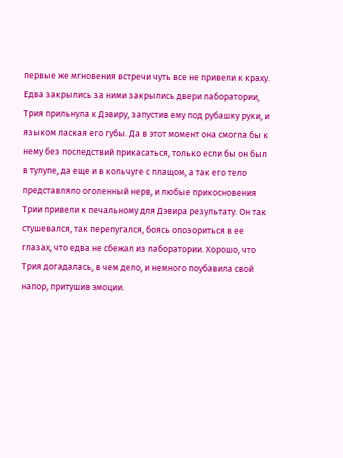первые же мгновения встречи чуть все не привели к краху. Едва закрылись за ними закрылись двери лаборатории, Трия прильнула к Дэвиру, запустив ему под рубашку руки, и языком лаская его губы. Да в этот момент она смогла бы к нему без последствий прикасаться, только если бы он был в тулупе, да еще и в кольчуге с плащом, а так его тело представляло оголенный нерв, и любые прикосновения Трии привели к печальному для Дэвира результату. Он так стушевался, так перепугался, боясь опозориться в ее глазах, что едва не сбежал из лаборатории. Хорошо, что Трия догадалась, в чем дело, и немного поубавила свой напор, притушив эмоции.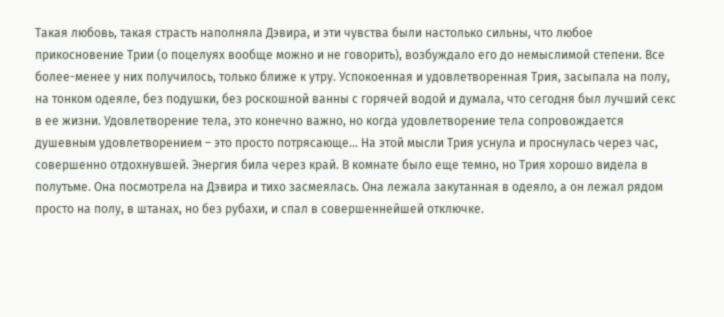Такая любовь, такая страсть наполняла Дэвира, и эти чувства были настолько сильны, что любое прикосновение Трии (о поцелуях вообще можно и не говорить), возбуждало его до немыслимой степени. Все более-менее у них получилось, только ближе к утру. Успокоенная и удовлетворенная Трия, засыпала на полу, на тонком одеяле, без подушки, без роскошной ванны с горячей водой и думала, что сегодня был лучший секс в ее жизни. Удовлетворение тела, это конечно важно, но когда удовлетворение тела сопровождается душевным удовлетворением – это просто потрясающе… На этой мысли Трия уснула и проснулась через час, совершенно отдохнувшей. Энергия била через край. В комнате было еще темно, но Трия хорошо видела в полутьме. Она посмотрела на Дэвира и тихо засмеялась. Она лежала закутанная в одеяло, а он лежал рядом просто на полу, в штанах, но без рубахи, и спал в совершеннейшей отключке.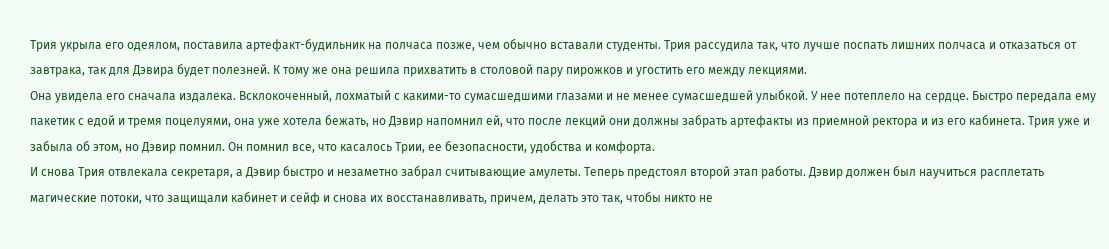Трия укрыла его одеялом, поставила артефакт-будильник на полчаса позже, чем обычно вставали студенты. Трия рассудила так, что лучше поспать лишних полчаса и отказаться от завтрака, так для Дэвира будет полезней. К тому же она решила прихватить в столовой пару пирожков и угостить его между лекциями.
Она увидела его сначала издалека. Всклокоченный, лохматый с какими-то сумасшедшими глазами и не менее сумасшедшей улыбкой. У нее потеплело на сердце. Быстро передала ему пакетик с едой и тремя поцелуями, она уже хотела бежать, но Дэвир напомнил ей, что после лекций они должны забрать артефакты из приемной ректора и из его кабинета. Трия уже и забыла об этом, но Дэвир помнил. Он помнил все, что касалось Трии, ее безопасности, удобства и комфорта.
И снова Трия отвлекала секретаря, а Дэвир быстро и незаметно забрал считывающие амулеты. Теперь предстоял второй этап работы. Дэвир должен был научиться расплетать магические потоки, что защищали кабинет и сейф и снова их восстанавливать, причем, делать это так, чтобы никто не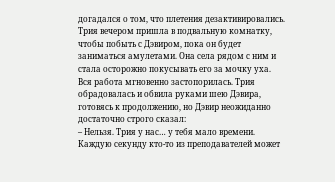догадался о том, что плетения дезактивировались. Трия вечером пришла в подвальную комнатку, чтобы побыть с Дэвиром, пока он будет заниматься амулетами. Она села рядом с ним и стала осторожно покусывать его за мочку уха. Вся работа мгновенно застопорилась. Трия обрадовалась и обвила руками шею Дэвира, готовясь к продолжению, но Дэвир неожиданно достаточно строго сказал:
– Нельзя. Трия у нас… у тебя мало времени. Каждую секунду кто-то из преподавателей может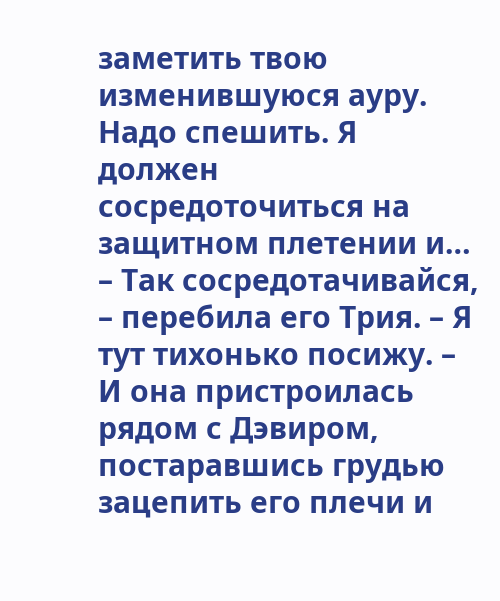заметить твою изменившуюся ауру. Надо спешить. Я должен сосредоточиться на защитном плетении и…
– Так сосредотачивайся, – перебила его Трия. – Я тут тихонько посижу. – И она пристроилась рядом с Дэвиром, постаравшись грудью зацепить его плечи и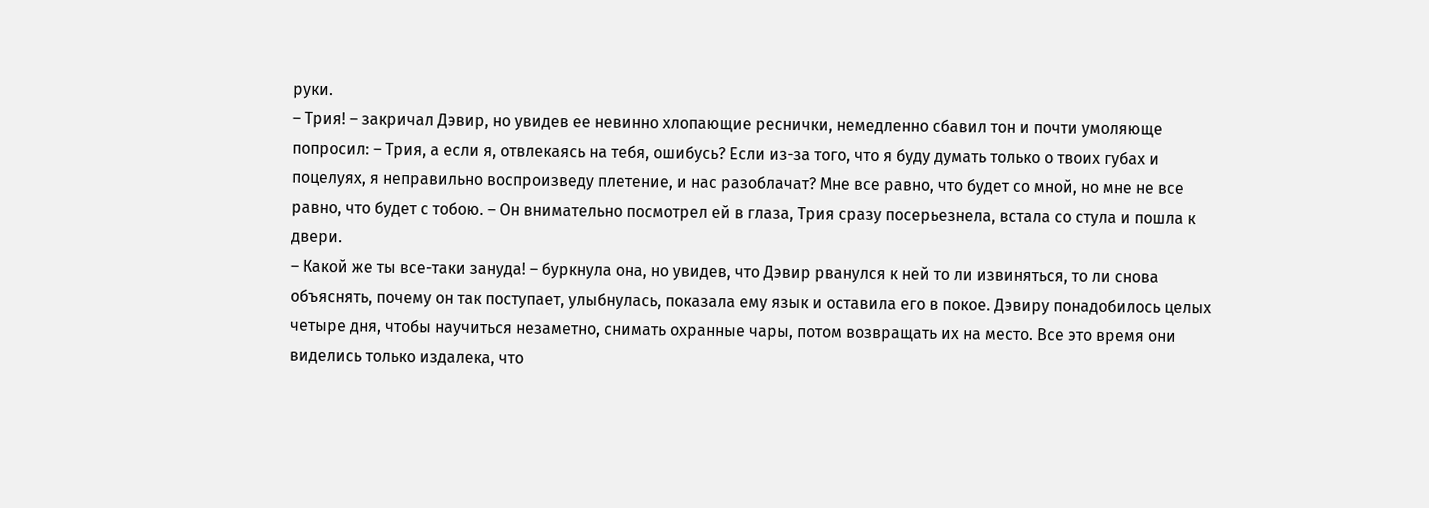руки.
– Трия! – закричал Дэвир, но увидев ее невинно хлопающие реснички, немедленно сбавил тон и почти умоляюще попросил: – Трия, а если я, отвлекаясь на тебя, ошибусь? Если из-за того, что я буду думать только о твоих губах и поцелуях, я неправильно воспроизведу плетение, и нас разоблачат? Мне все равно, что будет со мной, но мне не все равно, что будет с тобою. – Он внимательно посмотрел ей в глаза, Трия сразу посерьезнела, встала со стула и пошла к двери.
– Какой же ты все-таки зануда! – буркнула она, но увидев, что Дэвир рванулся к ней то ли извиняться, то ли снова объяснять, почему он так поступает, улыбнулась, показала ему язык и оставила его в покое. Дэвиру понадобилось целых четыре дня, чтобы научиться незаметно, снимать охранные чары, потом возвращать их на место. Все это время они виделись только издалека, что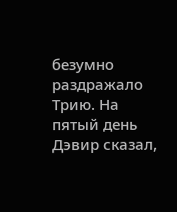безумно раздражало Трию. На пятый день Дэвир сказал,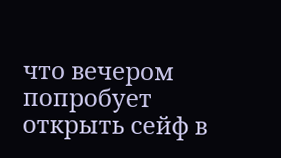что вечером попробует открыть сейф в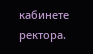кабинете ректора.